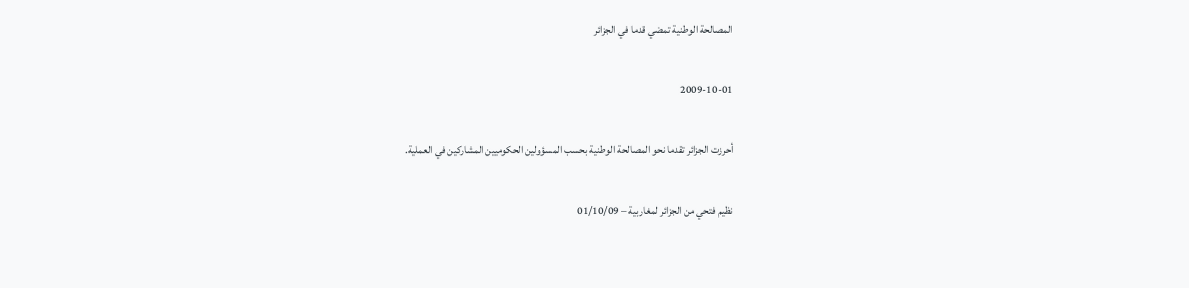المصالحة الوطنية تمضي قدما في الجزائر

2009-10-01

أحرزت الجزائر تقدما نحو المصالحة الوطنية بحسب المسؤولين الحكوميين المشاركين في العملية.

نظيم فتحي من الجزائر لمغاربية – 01/10/09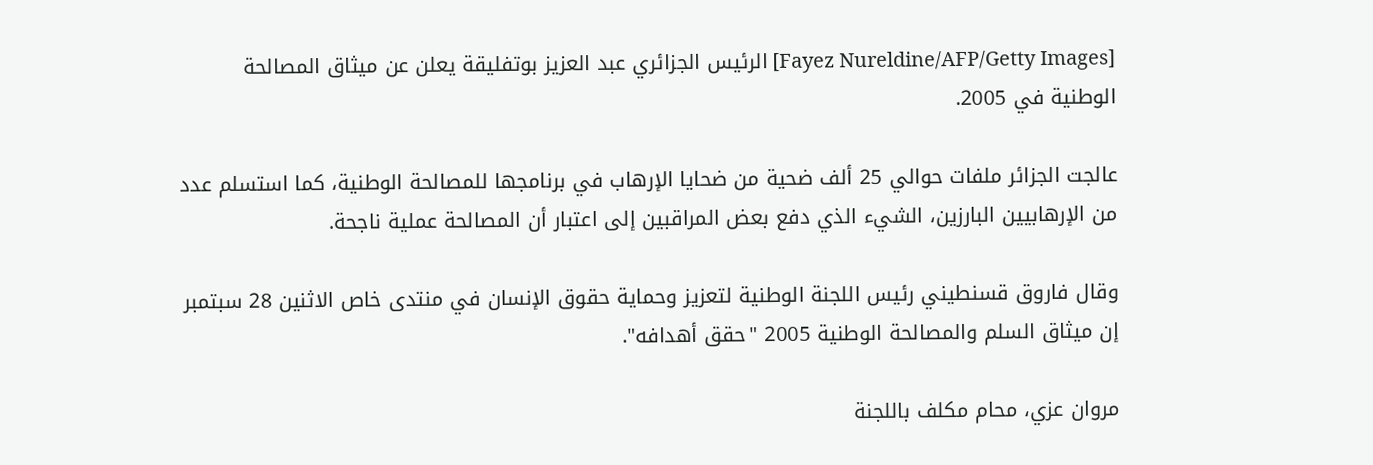[Fayez Nureldine/AFP/Getty Images] الرئيس الجزائري عبد العزيز بوتفليقة يعلن عن ميثاق المصالحة الوطنية في 2005.

عالجت الجزائر ملفات حوالي 25 ألف ضحية من ضحايا الإرهاب في برنامجها للمصالحة الوطنية، كما استسلم عدد من الإرهابيين البارزين، الشيء الذي دفع بعض المراقبين إلى اعتبار أن المصالحة عملية ناجحة.

وقال فاروق قسنطيني رئيس اللجنة الوطنية لتعزيز وحماية حقوق الإنسان في منتدى خاص الاثنين 28 سبتمبر إن ميثاق السلم والمصالحة الوطنية 2005 "حقق أهدافه".

مروان عزي، محام مكلف باللجنة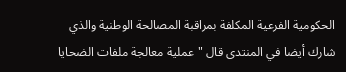الحكومية الفرعية المكلفة بمراقبة المصالحة الوطنية والذي شارك أيضا في المنتدى قال "عملية معالجة ملفات الضحايا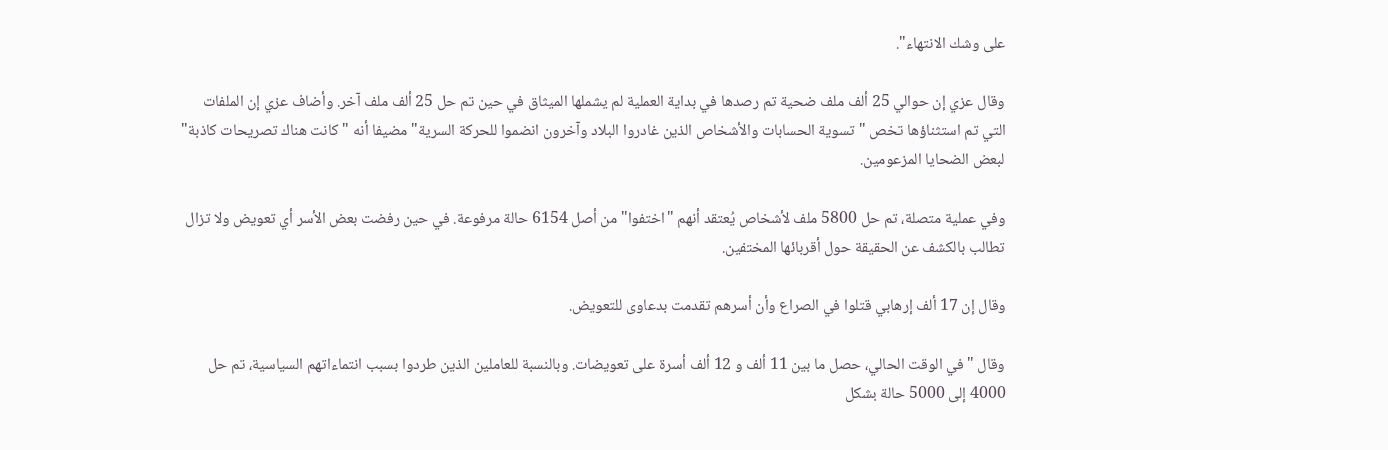على وشك الانتهاء".

وقال عزي إن حوالي 25 ألف ملف ضحية تم رصدها في بداية العملية لم يشملها الميثاق في حين تم حل 25 ألف ملف آخر. وأضاف عزي إن الملفات التي تم استثناؤها تخص "تسوية الحسابات والأشخاص الذين غادروا البلاد وآخرون انضموا للحركة السرية" مضيفا أنه "كانت هناك تصريحات كاذبة" لبعض الضحايا المزعومين.

وفي عملية متصلة، تم حل 5800 ملف لأشخاص يُعتقد أنهم "اختفوا" من أصل 6154 حالة مرفوعة. في حين رفضت بعض الأسر أي تعويض ولا تزال تطالب بالكشف عن الحقيقة حول أقربائها المختفين.

وقال إن 17 ألف إرهابي قتلوا في الصراع وأن أسرهم تقدمت بدعاوى للتعويض.

وقال "في الوقت الحالي، حصل ما بين 11 ألف و 12 ألف أسرة على تعويضات. وبالنسبة للعاملين الذين طردوا بسبب انتماءاتهم السياسية، تم حل 4000 إلى 5000 حالة بشكل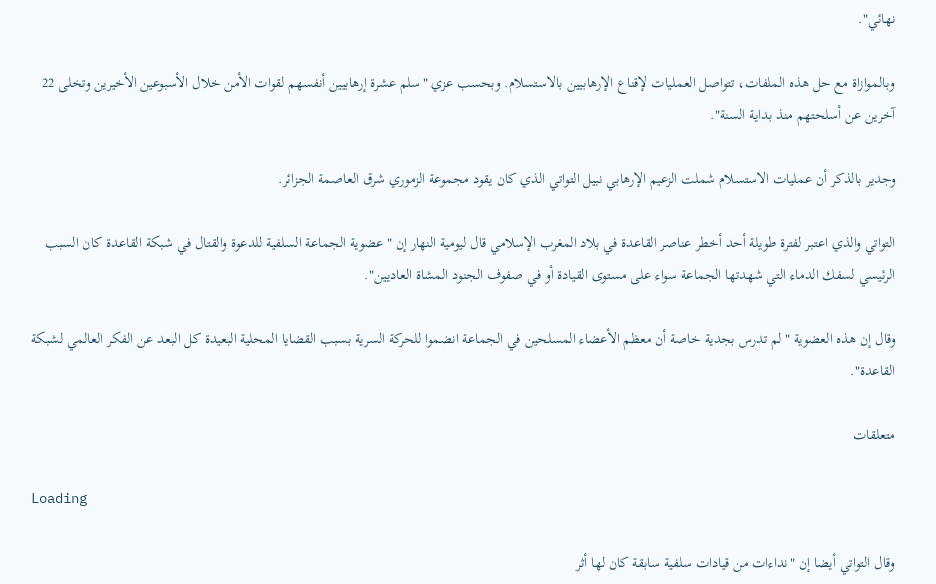نهائي".

وبالموازاة مع حل هذه الملفات، تتواصل العمليات لإقناع الإرهابيين بالاستسلام. وبحسب عزي "سلم عشرة إرهابيين أنفسهم لقوات الأمن خلال الأسبوعين الأخيرين وتخلى 22 آخرين عن أسلحتهم منذ بداية السنة".

وجدير بالذكر أن عمليات الاستسلام شملت الزعيم الإرهابي نبيل التواتي الذي كان يقود مجموعة الزموري شرق العاصمة الجزائر.

التواتي والذي اعتبر لفترة طويلة أحد أخطر عناصر القاعدة في بلاد المغرب الإسلامي قال ليومية النهار إن "عضوية الجماعة السلفية للدعوة والقتال في شبكة القاعدة كان السبب الرئيسي لسفك الدماء التي شهدتها الجماعة سواء على مستوى القيادة أو في صفوف الجنود المشاة العاديين".

وقال إن هذه العضوية "لم تدرس بجدية خاصة أن معظم الأعضاء المسلحين في الجماعة انضموا للحركة السرية بسبب القضايا المحلية البعيدة كل البعد عن الفكر العالمي لشبكة القاعدة".

متعلقات

Loading

وقال التواتي أيضا إن "نداءات من قيادات سلفية سابقة كان لها أثر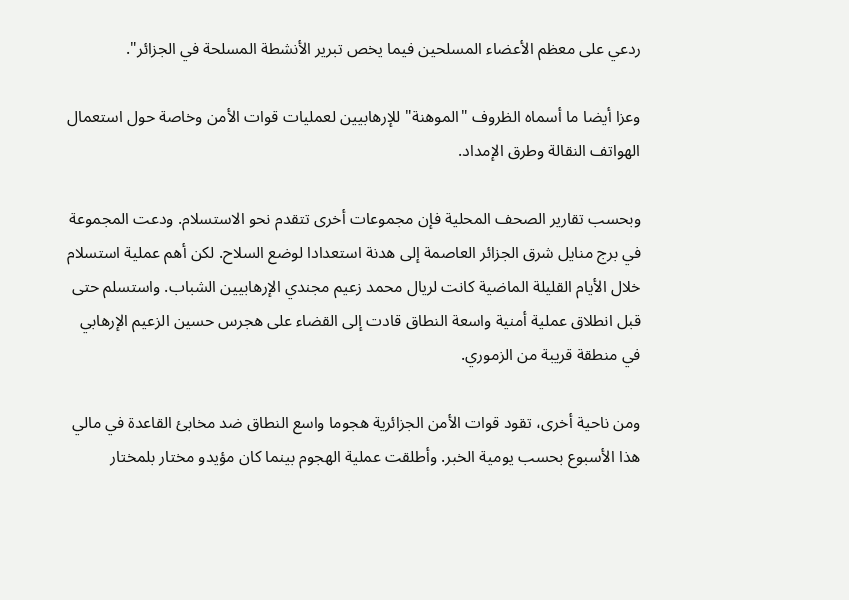ردعي على معظم الأعضاء المسلحين فيما يخص تبرير الأنشطة المسلحة في الجزائر".

وعزا أيضا ما أسماه الظروف "الموهنة" للإرهابيين لعمليات قوات الأمن وخاصة حول استعمال الهواتف النقالة وطرق الإمداد.

وبحسب تقارير الصحف المحلية فإن مجموعات أخرى تتقدم نحو الاستسلام. ودعت المجموعة في برج منايل شرق الجزائر العاصمة إلى هدنة استعدادا لوضع السلاح. لكن أهم عملية استسلام خلال الأيام القليلة الماضية كانت لريال محمد زعيم مجندي الإرهابيين الشباب. واستسلم حتى قبل انطلاق عملية أمنية واسعة النطاق قادت إلى القضاء على هجرس حسين الزعيم الإرهابي في منطقة قريبة من الزموري.

ومن ناحية أخرى، تقود قوات الأمن الجزائرية هجوما واسع النطاق ضد مخابئ القاعدة في مالي هذا الأسبوع بحسب يومية الخبر. وأطلقت عملية الهجوم بينما كان مؤيدو مختار بلمختار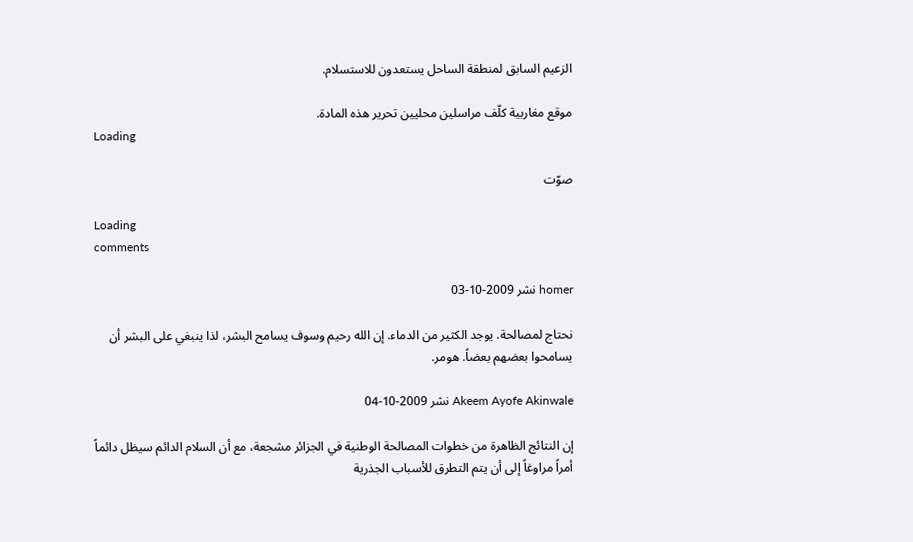الزعيم السابق لمنطقة الساحل يستعدون للاستسلام.

موقع مغاربية كلّف مراسلين محليين تحرير هذه المادة.
Loading

صوّت

Loading
comments

homer نشر 2009-10-03

نحتاج لمصالحة. يوجد الكثير من الدماء. إن الله رحيم وسوف يسامح البشر، لذا ينبغي على البشر أن يسامحوا بعضهم بعضاً. هومر.

Akeem Ayofe Akinwale نشر 2009-10-04

إن النتائج الظاهرة من خطوات المصالحة الوطنية في الجزائر مشجعة، مع أن السلام الدائم سيظل دائماً أمراً مراوغاً إلى أن يتم التطرق للأسباب الجذرية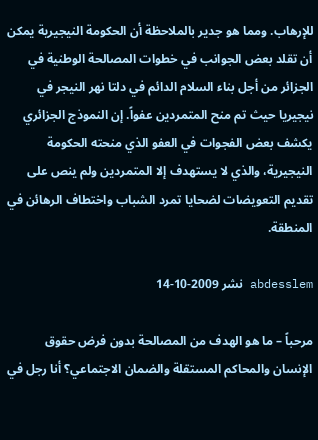للإرهاب. ومما هو جدير بالملاحظة أن الحكومة النيجيرية يمكن أن تقلد بعض الجوانب في خطوات المصالحة الوطنية في الجزائر من أجل بناء السلام الدائم في دلتا نهر النيجر في نيجيريا حيث تم منح المتمردين عفواً. إن النموذج الجزائري يكشف بعض الفجوات في العفو الذي منحته الحكومة النيجيرية، والذي لا يستهدف إلا المتمردين ولم ينص على تقديم التعويضات لضحايا تمرد الشباب واختطاف الرهائن في المنطقة.

abdesslem نشر 2009-10-14

مرحباً – ما هو الهدف من المصالحة بدون فرض حقوق الإنسان والمحاكم المستقلة والضمان الاجتماعي؟ أنا رجل في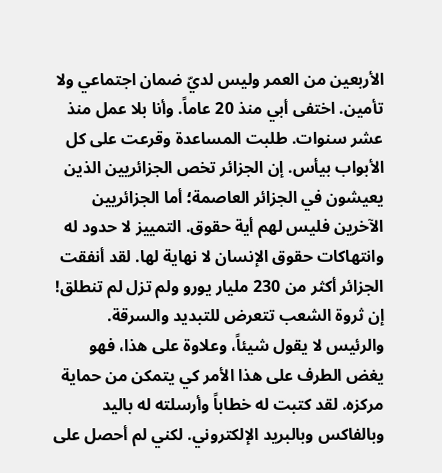الأربعين من العمر وليس لديّ ضمان اجتماعي ولا تأمين. اختفى أبي منذ 20 عاماً. وأنا بلا عمل منذ عشر سنوات. طلبت المساعدة وقرعت على كل الأبواب بيأس. إن الجزائر تخص الجزائريين الذين يعيشون في الجزائر العاصمة؛ أما الجزائريين الآخرين فليس لهم أية حقوق. التمييز لا حدود له وانتهاكات حقوق الإنسان لا نهاية لها. لقد أنفقت الجزائر أكثر من 230 مليار يورو ولم تزل لم تنطلق! إن ثروة الشعب تتعرض للتبديد والسرقة. والرئيس لا يقول شيئاً، وعلاوة على هذا، فهو يغض الطرف على هذا الأمر كي يتمكن من حماية مركزه. لقد كتبت له خطاباً وأرسلته له باليد وبالفاكس وبالبريد الإلكتروني. لكني لم أحصل على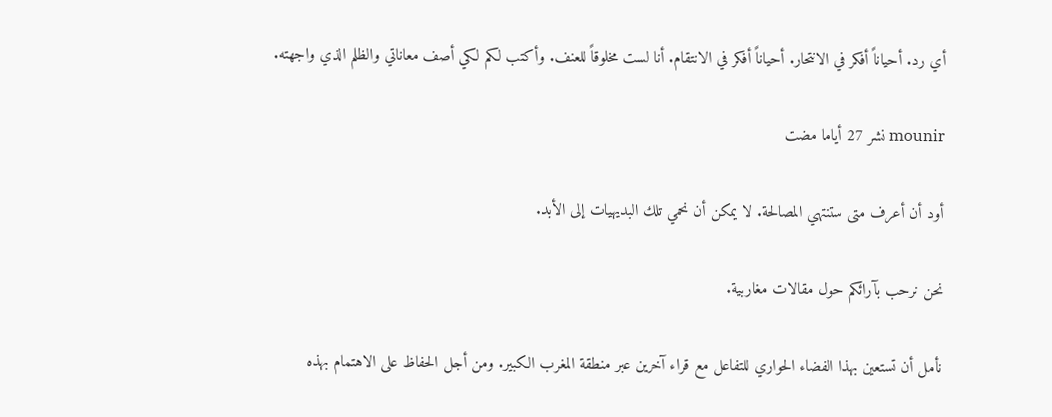أي رد. أحياناً أفكر في الانتحار. أحياناً أفكر في الانتقام. أنا لست مخلوقاً للعنف. وأكتب لكم لكي أصف معاناتي والظلم الذي واجهته.

mounir نشر 27 أياما مضت

أود أن أعرف متى ستنتهي المصالحة. لا يمكن أن نحمي تلك البديهيات إلى الأبد.

نحن نرحب بآرائكم حول مقالات مغاربية.

نأمل أن تستعين بهذا الفضاء الحواري للتفاعل مع قراء آخرين عبر منطقة المغرب الكبير. ومن أجل الحفاظ على الاهتمام بهذه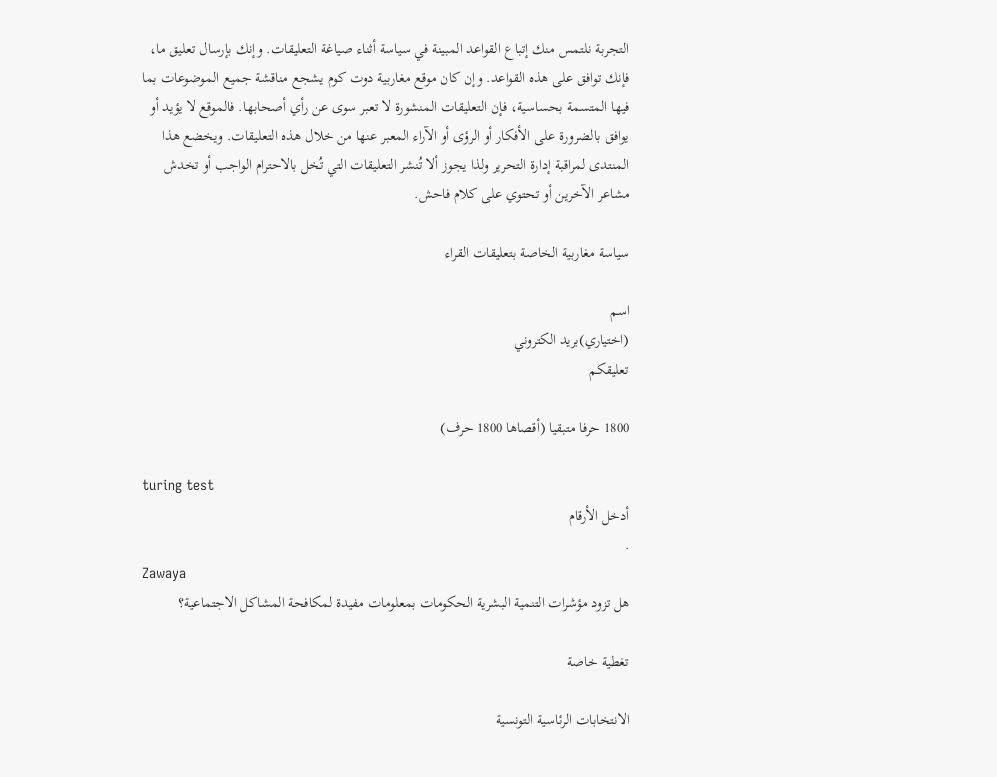التجربة نلتمس منك إتباع القواعد المبينة في سياسة أثناء صياغة التعليقات. وإنك بإرسال تعليق ما، فإنك توافق على هذه القواعد. وإن كان موقع مغاربية دوت كوم يشجع مناقشة جميع الموضوعات بما فيها المتسمة بحساسية، فإن التعليقات المنشورة لا تعبر سوى عن رأي أصحابها. فالموقع لا يؤيد أو يوافق بالضرورة على الأفكار أو الرؤى أو الآراء المعبر عنها من خلال هذه التعليقات. ويخضع هذا المنتدى لمراقبة إدارة التحرير ولذا يجوز ألا تُنشر التعليقات التي تُخل بالاحترام الواجب أو تخدش مشاعر الآخرين أو تحتوي على كلام فاحش.

سياسة مغاربية الخاصة بتعليقات القراء

اسم
(اختياري)بريد الكتروني
تعليقكم

1800 حرفا متبقيا (أقصاها 1800 حرف)

turing test
أدخل الأرقام
.
Zawaya
هل تزود مؤشرات التنمية البشرية الحكومات بمعلومات مفيدة لمكافحة المشاكل الاجتماعية؟

تغطية خاصة

الانتخابات الرئاسية التونسية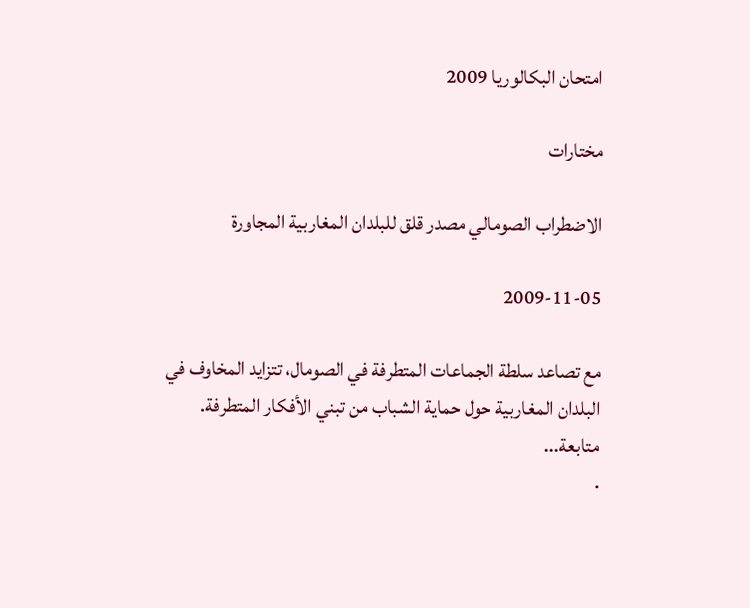امتحان البكالوريا 2009

مختارات

الاضطراب الصومالي مصدر قلق للبلدان المغاربية المجاورة

2009-11-05

مع تصاعد سلطة الجماعات المتطرفة في الصومال، تتزايد المخاوف في البلدان المغاربية حول حماية الشباب من تبني الأفكار المتطرفة.
متابعة...
.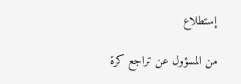إستطلاع

من المسؤول عن تراجع كرة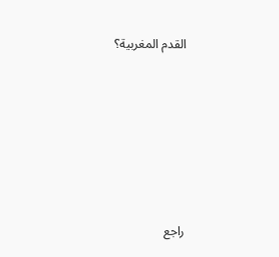القدم المغربية؟






راجع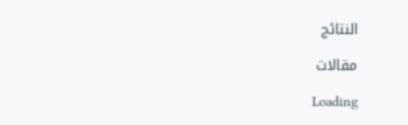النتائج

مقالات

Loading